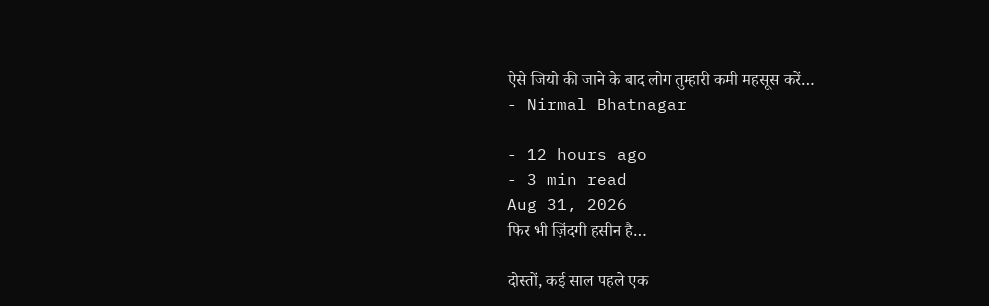ऐसे जियो की जाने के बाद लोग तुम्हारी कमी महसूस करें…
- Nirmal Bhatnagar

- 12 hours ago
- 3 min read
Aug 31, 2026
फिर भी ज़िंदगी हसीन है…

दोस्तों, कई साल पहले एक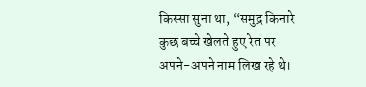किस्सा सुना था, “समुद्र किनारे कुछ बच्चे खेलते हुए रेत पर अपने-अपने नाम लिख रहे थे।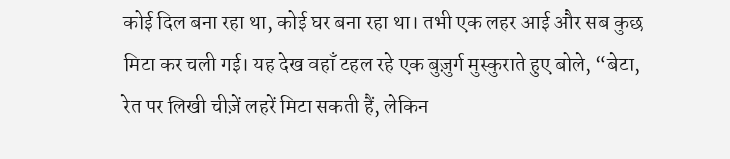कोई दिल बना रहा था, कोई घर बना रहा था। तभी एक लहर आई और सब कुछ मिटा कर चली गई। यह देख वहाँ टहल रहे एक बुज़ुर्ग मुस्कुराते हुए बोले, “बेटा, रेत पर लिखी चीज़ें लहरें मिटा सकती हैं, लेकिन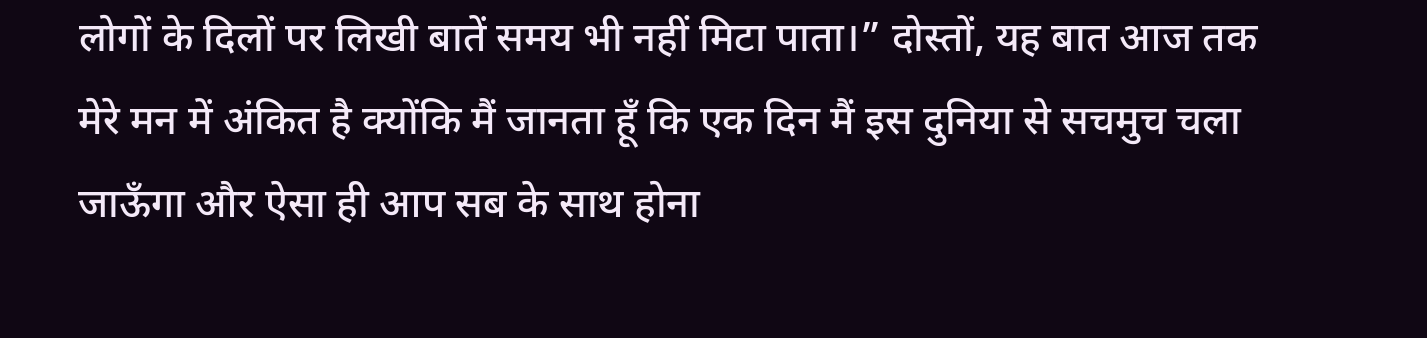लोगों के दिलों पर लिखी बातें समय भी नहीं मिटा पाता।” दोस्तों, यह बात आज तक मेरे मन में अंकित है क्योंकि मैं जानता हूँ कि एक दिन मैं इस दुनिया से सचमुच चला जाऊँगा और ऐसा ही आप सब के साथ होना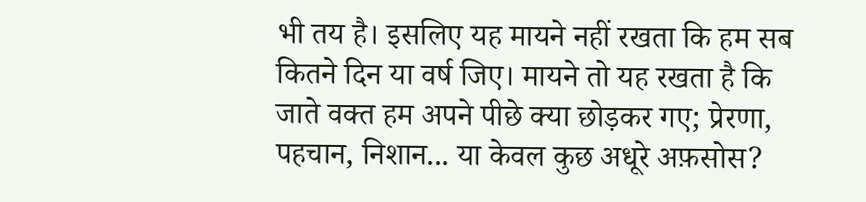भी तय है। इसलिए यह मायने नहीं रखता कि हम सब कितने दिन या वर्ष जिए। मायने तो यह रखता है कि जाते वक्त हम अपने पीछे क्या छोड़कर गए; प्रेरणा, पहचान, निशान... या केवल कुछ अधूरे अफ़सोस?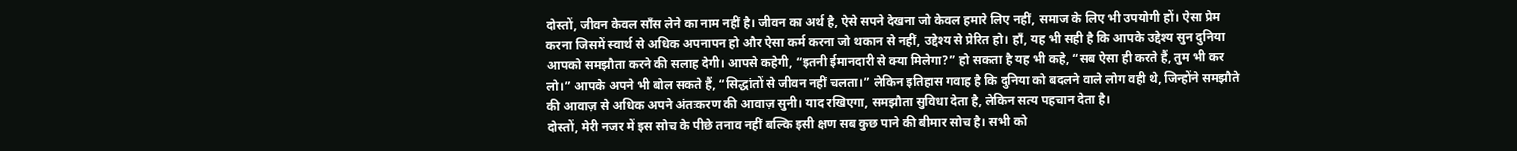दोस्तों, जीवन केवल साँस लेने का नाम नहीं है। जीवन का अर्थ है, ऐसे सपने देखना जो केवल हमारे लिए नहीं, समाज के लिए भी उपयोगी हों। ऐसा प्रेम करना जिसमें स्वार्थ से अधिक अपनापन हो और ऐसा कर्म करना जो थकान से नहीं, उद्देश्य से प्रेरित हो। हाँ, यह भी सही है कि आपके उद्देश्य सुन दुनिया आपको समझौता करने की सलाह देगी। आपसे कहेगी, “इतनी ईमानदारी से क्या मिलेगा?” हो सकता है यह भी कहे, “सब ऐसा ही करते हैं, तुम भी कर लो।” आपके अपने भी बोल सकते हैं, “सिद्धांतों से जीवन नहीं चलता।” लेकिन इतिहास गवाह है कि दुनिया को बदलने वाले लोग वही थे, जिन्होंने समझौते की आवाज़ से अधिक अपने अंतःकरण की आवाज़ सुनी। याद रखिएगा, समझौता सुविधा देता है, लेकिन सत्य पहचान देता है।
दोस्तों, मेरी नजर में इस सोच के पीछे तनाव नहीं बल्कि इसी क्षण सब कुछ पाने की बीमार सोच है। सभी को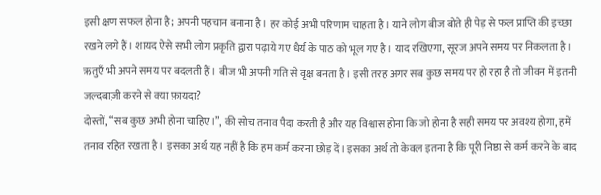इसी क्षण सफल होना है; अपनी पहचान बनाना है। हर कोई अभी परिणाम चाहता है। याने लोग बीज बोते ही पेड़ से फल प्राप्ति की इच्छा रखने लगे हैं। शायद ऐसे सभी लोग प्रकृति द्वारा पढ़ाये गए धैर्य के पाठ को भूल गए है। याद रखिएगा, सूरज अपने समय पर निकलता है। ऋतुएँ भी अपने समय पर बदलती हैं। बीज भी अपनी गति से वृक्ष बनता है। इसी तरह अगर सब कुछ समय पर हो रहा है तो जीवन में इतनी जल्दबाज़ी करने से क्या फ़ायदा?
दोस्तों, “सब कुछ अभी होना चाहिए।”, की सोच तनाव पैदा करती है और यह विश्वास होना कि जो होना है सही समय पर अवश्य होगा, हमें तनाव रहित रखता है। इसका अर्थ यह नहीं है कि हम कर्म करना छोड़ दें। इसका अर्थ तो केवल इतना है कि पूरी निष्ठा से कर्म करने के बाद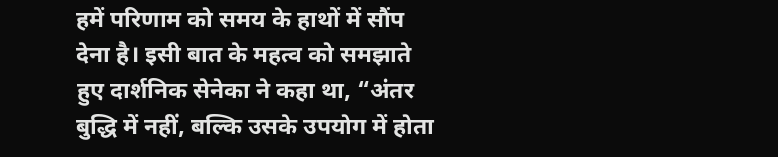हमें परिणाम को समय के हाथों में सौंप देना है। इसी बात के महत्व को समझाते हुए दार्शनिक सेनेका ने कहा था, “अंतर बुद्धि में नहीं, बल्कि उसके उपयोग में होता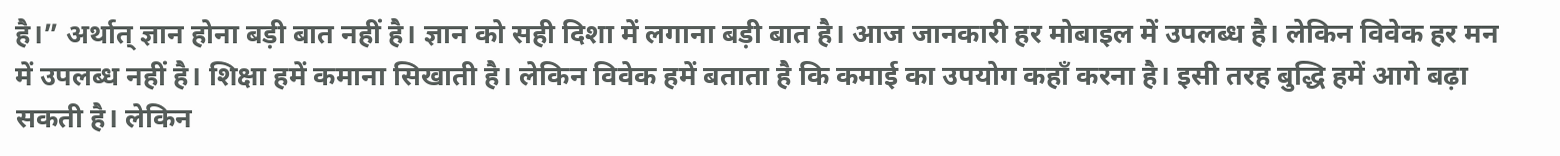है।” अर्थात् ज्ञान होना बड़ी बात नहीं है। ज्ञान को सही दिशा में लगाना बड़ी बात है। आज जानकारी हर मोबाइल में उपलब्ध है। लेकिन विवेक हर मन में उपलब्ध नहीं है। शिक्षा हमें कमाना सिखाती है। लेकिन विवेक हमें बताता है कि कमाई का उपयोग कहाँ करना है। इसी तरह बुद्धि हमें आगे बढ़ा सकती है। लेकिन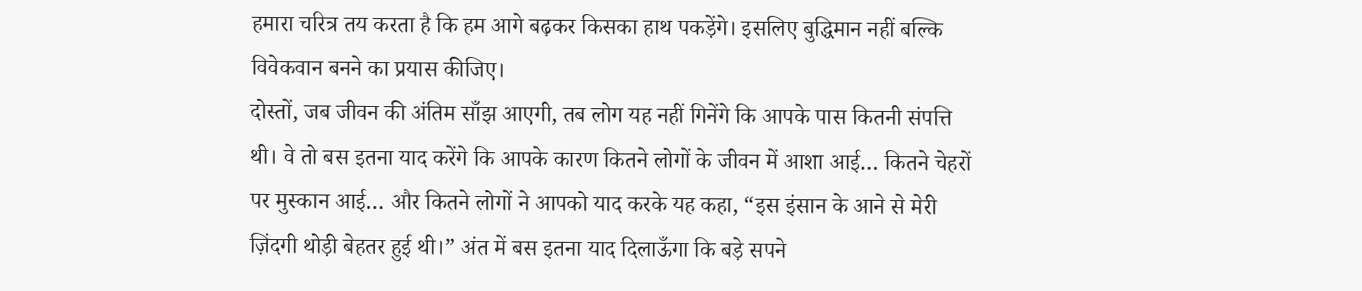हमारा चरित्र तय करता है कि हम आगे बढ़कर किसका हाथ पकड़ेंगे। इसलिए बुद्धिमान नहीं बल्कि विवेकवान बनने का प्रयास कीजिए।
दोस्तों, जब जीवन की अंतिम साँझ आएगी, तब लोग यह नहीं गिनेंगे कि आपके पास कितनी संपत्ति थी। वे तो बस इतना याद करेंगे कि आपके कारण कितने लोगों के जीवन में आशा आई… कितने चेहरों पर मुस्कान आई… और कितने लोगों ने आपको याद करके यह कहा, “इस इंसान के आने से मेरी ज़िंदगी थोड़ी बेहतर हुई थी।” अंत में बस इतना याद दिलाऊँगा कि बड़े सपने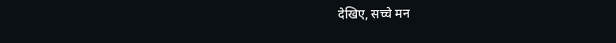देखिए, सच्चे मन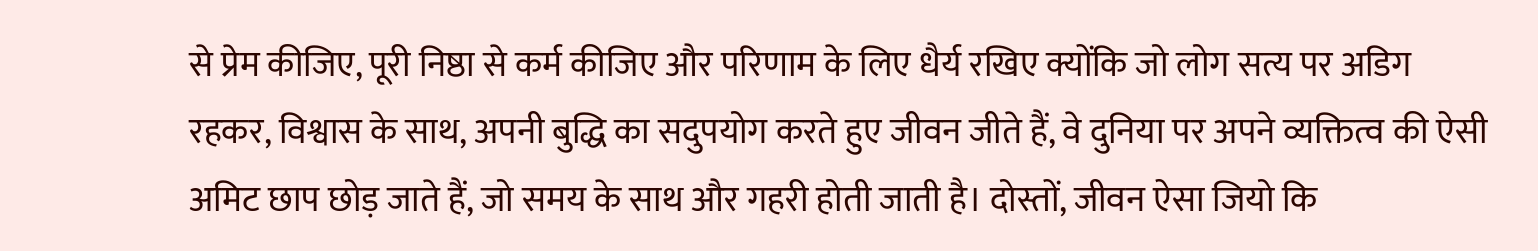से प्रेम कीजिए, पूरी निष्ठा से कर्म कीजिए और परिणाम के लिए धैर्य रखिए क्योंकि जो लोग सत्य पर अडिग रहकर, विश्वास के साथ, अपनी बुद्धि का सदुपयोग करते हुए जीवन जीते हैं, वे दुनिया पर अपने व्यक्तित्व की ऐसी अमिट छाप छोड़ जाते हैं, जो समय के साथ और गहरी होती जाती है। दोस्तों, जीवन ऐसा जियो कि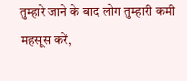तुम्हारे जाने के बाद लोग तुम्हारी कमी महसूस करें,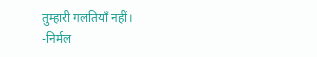तुम्हारी गलतियाँ नहीं।
-निर्मल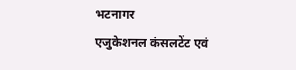भटनागर
एजुकेशनल कंसलटेंट एवं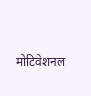मोटिवेशनल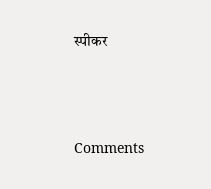स्पीकर




Comments